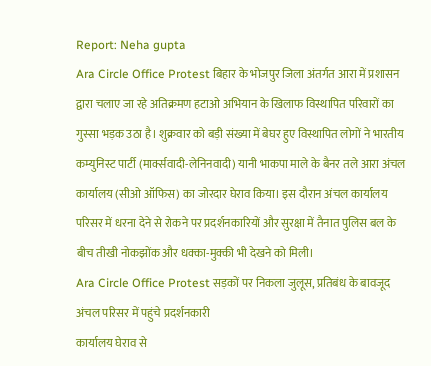Report: Neha gupta
Ara Circle Office Protest बिहार के भोजपुर जिला अंतर्गत आरा में प्रशासन द्वारा चलाए जा रहे अतिक्रमण हटाओ अभियान के खिलाफ विस्थापित परिवारों का गुस्सा भड़क उठा है। शुक्रवार को बड़ी संख्या में बेघर हुए विस्थापित लोगों ने भारतीय कम्युनिस्ट पार्टी (मार्क्सवादी-लेनिनवादी) यानी भाकपा माले के बैनर तले आरा अंचल कार्यालय (सीओ ऑफिस) का जोरदार घेराव किया। इस दौरान अंचल कार्यालय परिसर में धरना देने से रोकने पर प्रदर्शनकारियों और सुरक्षा में तैनात पुलिस बल के बीच तीखी नोकझोंक और धक्का-मुक्की भी देखने को मिली।
Ara Circle Office Protest सड़कों पर निकला जुलूस, प्रतिबंध के बावजूद अंचल परिसर में पहुंचे प्रदर्शनकारी
कार्यालय घेराव से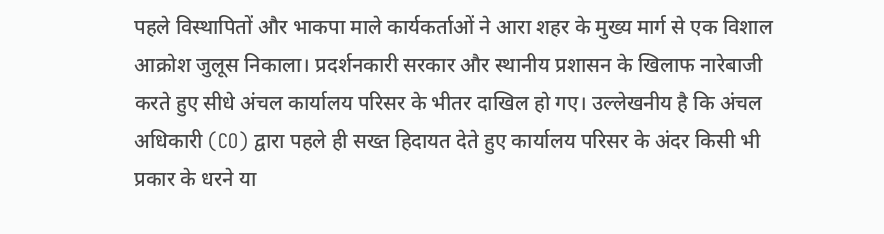पहले विस्थापितों और भाकपा माले कार्यकर्ताओं ने आरा शहर के मुख्य मार्ग से एक विशाल आक्रोश जुलूस निकाला। प्रदर्शनकारी सरकार और स्थानीय प्रशासन के खिलाफ नारेबाजी करते हुए सीधे अंचल कार्यालय परिसर के भीतर दाखिल हो गए। उल्लेखनीय है कि अंचल अधिकारी (CO) द्वारा पहले ही सख्त हिदायत देते हुए कार्यालय परिसर के अंदर किसी भी प्रकार के धरने या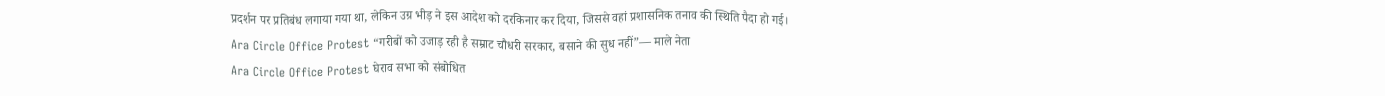प्रदर्शन पर प्रतिबंध लगाया गया था, लेकिन उग्र भीड़ ने इस आदेश को दरकिनार कर दिया, जिससे वहां प्रशासनिक तनाव की स्थिति पैदा हो गई।
Ara Circle Office Protest “गरीबों को उजाड़ रही है सम्राट चौधरी सरकार, बसाने की सुध नहीं”— माले नेता
Ara Circle Office Protest घेराव सभा को संबोधित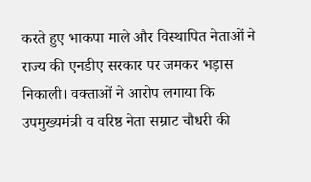करते हुए भाकपा माले और विस्थापित नेताओं ने राज्य की एनडीए सरकार पर जमकर भड़ास निकाली। वक्ताओं ने आरोप लगाया कि उपमुख्यमंत्री व वरिष्ठ नेता सम्राट चौधरी की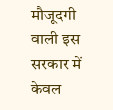मौजूदगी वाली इस सरकार में केवल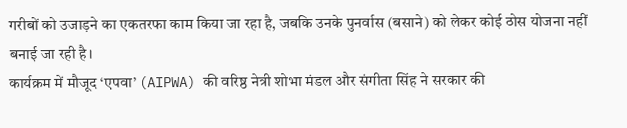गरीबों को उजाड़ने का एकतरफा काम किया जा रहा है, जबकि उनके पुनर्वास (बसाने) को लेकर कोई ठोस योजना नहीं बनाई जा रही है।
कार्यक्रम में मौजूद ‘एपवा’ (AIPWA) की वरिष्ठ नेत्री शोभा मंडल और संगीता सिंह ने सरकार की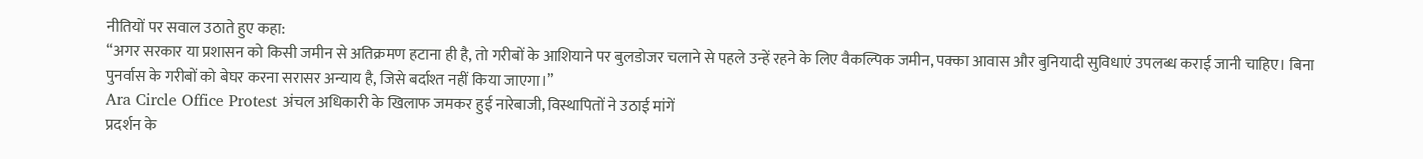नीतियों पर सवाल उठाते हुए कहा:
“अगर सरकार या प्रशासन को किसी जमीन से अतिक्रमण हटाना ही है, तो गरीबों के आशियाने पर बुलडोजर चलाने से पहले उन्हें रहने के लिए वैकल्पिक जमीन, पक्का आवास और बुनियादी सुविधाएं उपलब्ध कराई जानी चाहिए। बिना पुनर्वास के गरीबों को बेघर करना सरासर अन्याय है, जिसे बर्दाश्त नहीं किया जाएगा।”
Ara Circle Office Protest अंचल अधिकारी के खिलाफ जमकर हुई नारेबाजी, विस्थापितों ने उठाई मांगें
प्रदर्शन के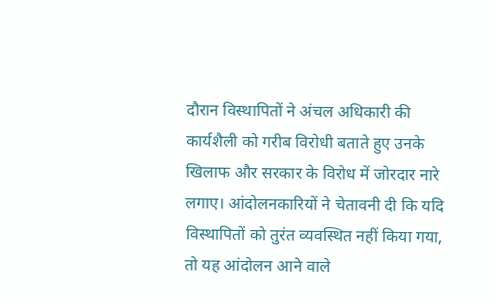दौरान विस्थापितों ने अंचल अधिकारी की कार्यशैली को गरीब विरोधी बताते हुए उनके खिलाफ और सरकार के विरोध में जोरदार नारे लगाए। आंदोलनकारियों ने चेतावनी दी कि यदि विस्थापितों को तुरंत व्यवस्थित नहीं किया गया, तो यह आंदोलन आने वाले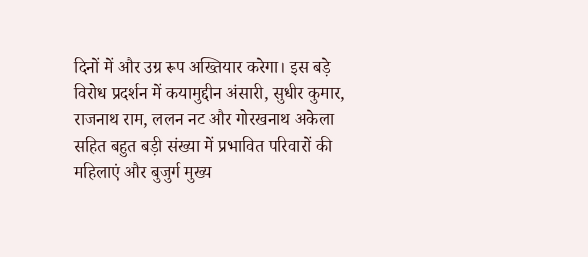दिनों में और उग्र रूप अख्तियार करेगा। इस बड़े विरोध प्रदर्शन में कयामुद्दीन अंसारी, सुधीर कुमार, राजनाथ राम, ललन नट और गोरखनाथ अकेला सहित बहुत बड़ी संख्या में प्रभावित परिवारों की महिलाएं और बुजुर्ग मुख्य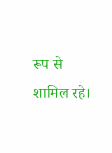रूप से शामिल रहे।